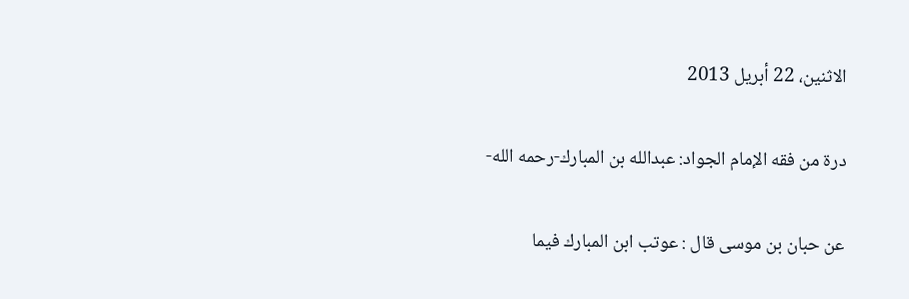الاثنين، 22 أبريل 2013

درة من فقه الإمام الجواد: عبدالله بن المبارك-رحمه الله-

عن حبان بن موسى قال : عوتب ابن المبارك فيما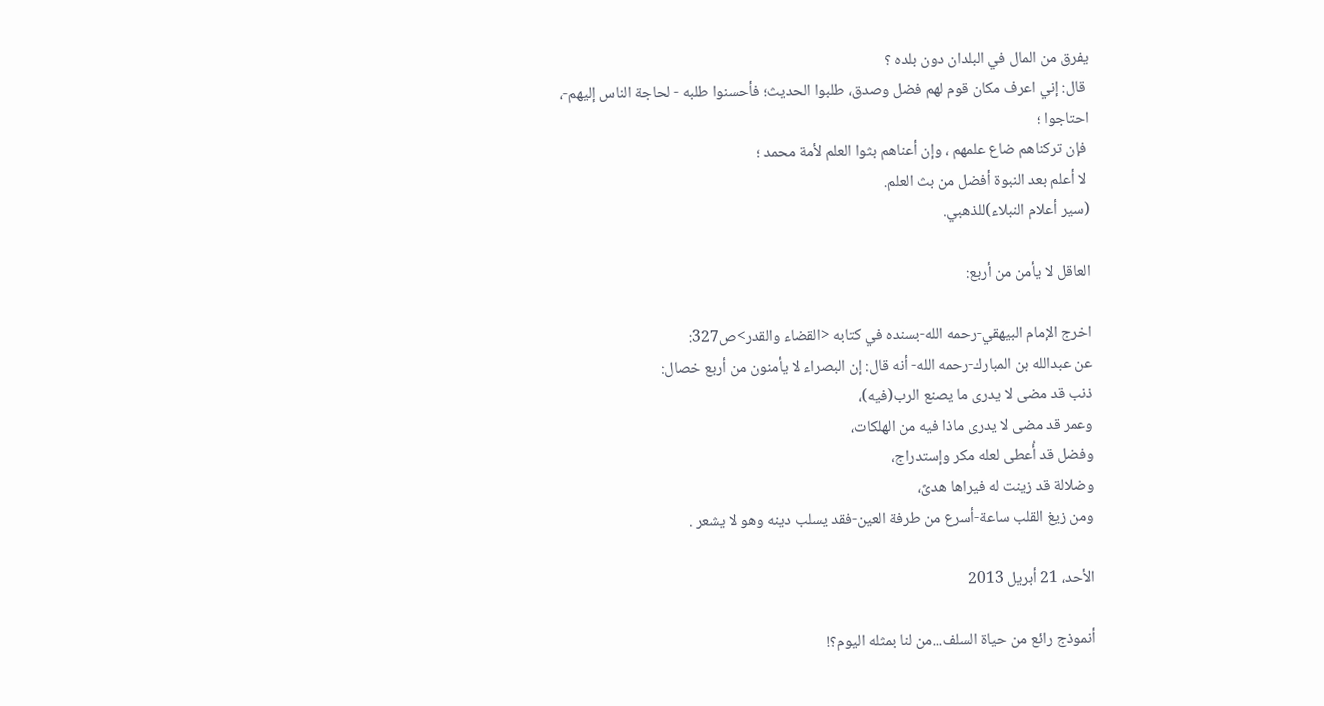يفرق من المال في البلدان دون بلده ؟
 قال: إني اعرف مكان قوم لهم فضل وصدق، طلبوا الحديث؛ فأحسنوا طلبه - لحاجة الناس إليهم-، احتاجوا ؛
 فإن تركناهم ضاع علمهم ، وإن أعناهم بثوا العلم لأمة محمد ؛
 لا أعلم بعد النبوة أفضل من بث العلم.
(سير أعلام النبلاء)للذهبي.

العاقل لا يأمن من أربع:

اخرج الإمام البيهقي-رحمه الله-بسنده في كتابه <القضاء والقدر>ص327:
عن عبدالله بن المبارك-رحمه الله- أنه قال: إن البصراء لا يأمنون من أربع خصال:
ذنب قد مضى لا يدرى ما يصنع الرب(فيه)،
وعمر قد مضى لا يدرى ماذا فيه من الهلكات،
وفضل قد أُعطى لعله مكر وإستدراج،
وضلالة قد زينت له فيراها هدىً،
ومن زيغ القلب ساعة-أسرع من طرفة العين-فقد يسلب دينه وهو لا يشعر .

الأحد، 21 أبريل 2013

أنموذج رائع من حياة السلف...من لنا بمثله اليوم؟!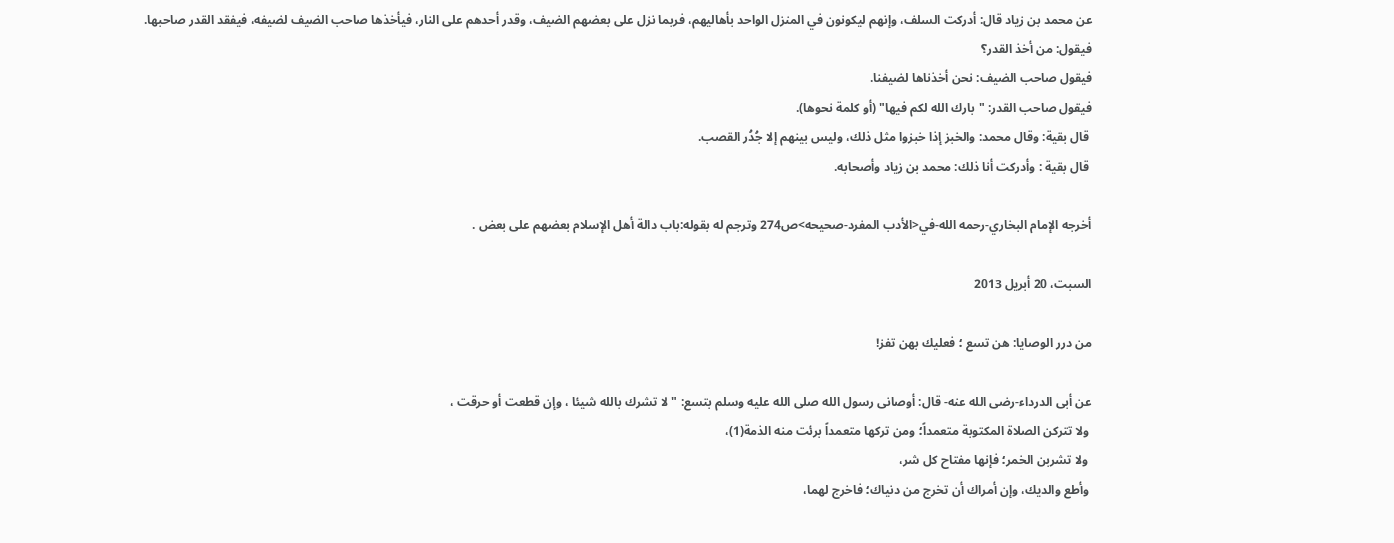عن محمد بن زياد قال: أدركت السلف، وإنهم ليكونون في المنزل الواحد بأهاليهم، فربما نزل على بعضهم الضيف، وقدر أحدهم على النار، فيأخذها صاحب الضيف لضيفه، فيفقد القدر صاحبها.
فيقول: من أخذ القدر؟
فيقول صاحب الضيف: نحن أخذناها لضيفنا.
فيقول صاحب القدر: "بارك الله لكم فيها" (أو كلمة نحوها).
 قال بقية: وقال محمد: والخبز إذا خبزوا مثل ذلك، وليس بينهم إلا جُدُر القصب.
 قال بقية : وأدركت أنا ذلك: محمد بن زياد وأصحابه.

أخرجه الإمام البخاري-رحمه الله-في<الأدب المفرد-صحيحه>ص274 وترجم له بقوله:باب دالة أهل الإسلام بعضهم على بعض .

السبت، 20 أبريل 2013

من درر الوصايا: هن تسع ؛ فعليك بهن تفز!

عن أبى الدرداء-رضى الله عنه- قال: أوصانى رسول الله صلى الله عليه وسلم بتسع: " لا تشرك بالله شيئا ، وإن قطعت أو حرقت ،
 ولا تتركن الصلاة المكتوبة متعمداً؛ ومن تركها متعمداً برئت منه الذمة(1)،
 ولا تشربن الخمر؛ فإنها مفتاح كل شر،
 وأطع والديك، وإن أمراك أن تخرج من دنياك؛ فاخرج لهما،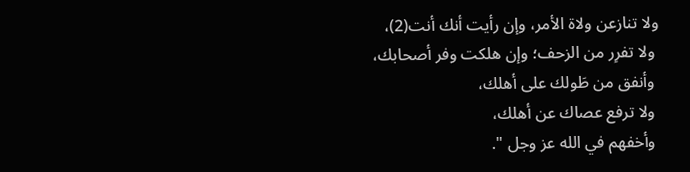ولا تنازعن ولاة الأمر، وإن رأيت أنك أنت(2)،
 ولا تفرِر من الزحف؛ وإن هلكت وفر أصحابك،
 وأنفق من طَولك على أهلك،
 ولا ترفع عصاك عن أهلك،
 وأخفهم في الله عز وجل ".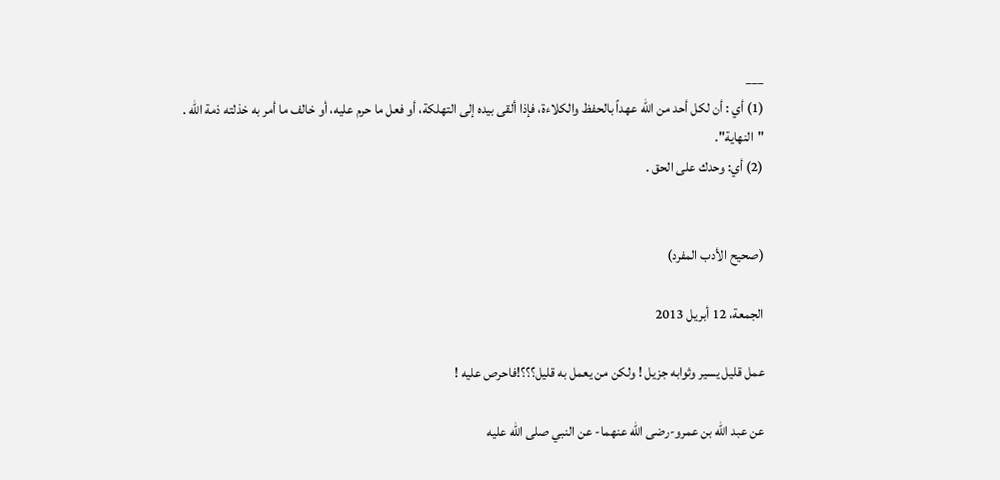___
(1) أي : أن لكل أحد من الله عهداً بالحفظ والكلاءة، فإذا ألقى بيده إلى التهلكة، أو فعل ما حرم عليه، أو خالف ما أمر به خذلته ذمة الله . "النهاية".
(2) أي: وحدك على الحق .


(صحيح الأدب المفرد)

الجمعة، 12 أبريل 2013

عمل قليل يسير وثوابه جزيل ! ولكن من يعمل به قليل؟؟؟!فاحرص عليه !

عن عبد الله بن عمرو-رضى الله عنهما- عن النبي صلى الله عليه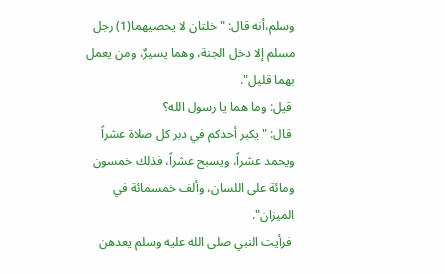وسلم،أنه قال: " خلتان لا يحصيهما(1) رجل مسلم إلا دخل الجنة، وهما يسيرٌ، ومن يعمل بهما قليل".
 قيل: وما هما يا رسول الله؟
 قال: " يكبر أحدكم في دبر كل صلاة عشراً ويحمد عشراً، ويسبح عشراً، فذلك خمسون ومائة على اللسان، وألف خمسمائة في الميزان".
 فرأيت النبي صلى الله عليه وسلم يعدهن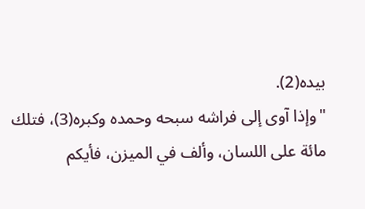بيده(2).
"وإذا آوى إلى فراشه سبحه وحمده وكبره(3)، فتلك مائة على اللسان، وألف في الميزن، فأيكم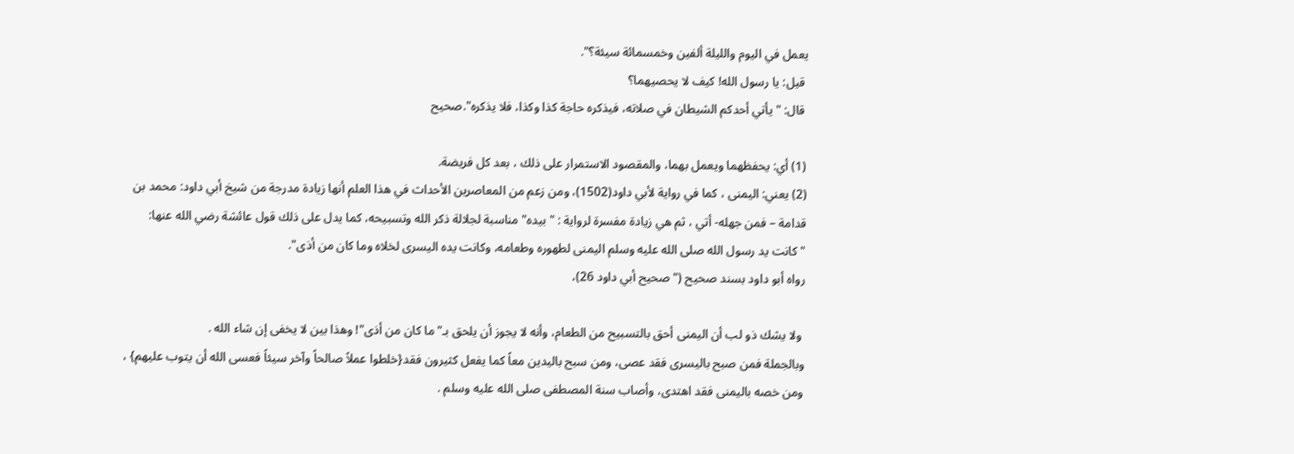يعمل في اليوم والليلة ألفين وخمسمائة سيئة؟".
 قيل: يا رسول الله! كيف لا يحصيهما؟
 قال: "يأتي أحدكم الشيطان في صلاته، فيذكره حاجة كذا وكذا، فلا يذكره".صحيح

(1) أي: يحفظهما ويعمل بهما، والمقصود الاستمرار على ذلك ، بعد كل فريضة.
(2) يعني: اليمنى ، كما في رواية لأبي داود(1502)، ومن زعم من المعاصرين الأحداث في هذا العلم أنها زيادة مدرجة من شيخ أبي داود: محمد بن قدامة – فمن جهله- أتي ، ثم هي زيادة مفسرة لرواية : "بيده" مناسبة لجلالة ذكر الله وتسبيحه، كما يدل على ذلك قول عائشة رضي الله عنها:
"كانت يد رسول الله صلى الله عليه وسلم اليمنى لطهوره وطعامه، وكانت يده اليسرى لخلاه وما كان من أذى".
رواه أبو داود بسند صحيح (" صحيح أبي داود 26)،

 ولا يشك ذو لب أن اليمنى أحق بالتسبيح من الطعام، وأنه لا يجوز أن يلحق بـ"ما كان من أذى"! وهذا بين لا يخفى إن شاء الله .
وبالجملة فمن صبح باليسرى فقد عصى، ومن سبح باليدين معاً كما يفعل كثيرون فقد{خلطوا عملاً صالحاً وآخر سيئاً فعسى الله أن يتوب عليهم} ، ومن خصه باليمنى فقد اهتدى، وأصاب سنة المصطفى صلى الله عليه وسلم .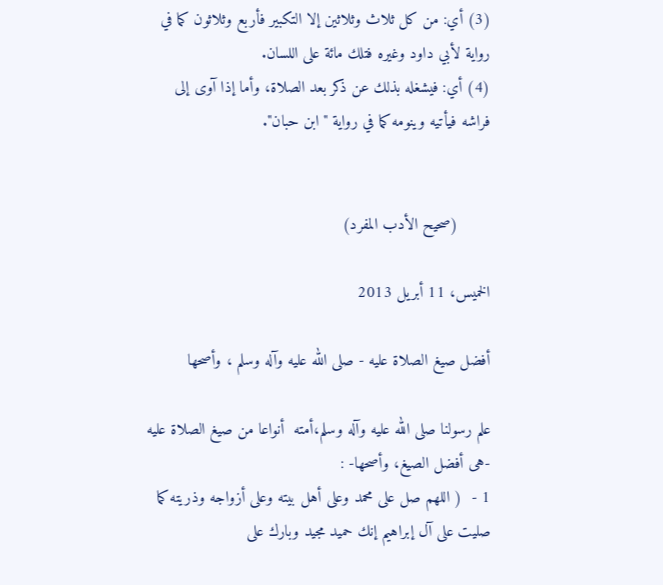(3) أي: من كل ثلاث وثلاثين إلا التكبير فأربع وثلاثون كما في رواية لأبي داود وغيره فتلك مائة على اللسان.
(4) أي: فيشغله بذلك عن ذكر بعد الصلاة، وأما إذا آوى إلى فراشه فيأتيه وينومه كما في رواية "ابن حبان".


       (صحيح الأدب المفرد)

الخميس، 11 أبريل 2013

أفضل صيغ الصلاة عليه - صلى الله عليه وآله وسلم ، وأصحها

علم رسولنا صلى الله عليه وآله وسلم،أمته  أنواعا من صيغ الصلاة عليه -هى أفضل الصيغ، وأصحها- :
1 -  ( اللهم صل على محمد وعلى أهل بيته وعلى أزواجه وذريته كما صليت على آل إبراهيم إنك حميد مجيد وبارك على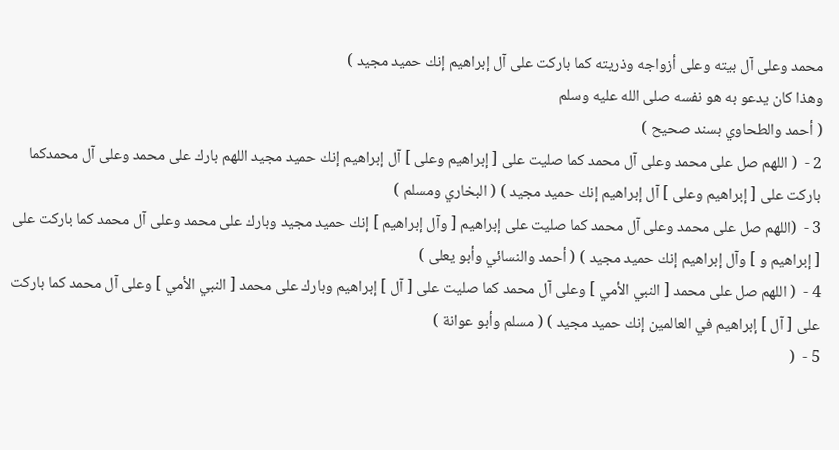محمد وعلى آل بيته وعلى أزواجه وذريته كما باركت على آل إبراهيم إنك حميد مجيد )
وهذا كان يدعو به هو نفسه صلى الله عليه وسلم
( أحمد والطحاوي بسند صحيح )
2 -  ( اللهم صل على محمد وعلى آل محمد كما صليت على [ إبراهيم وعلى ] آل إبراهيم إنك حميد مجيد اللهم بارك على محمد وعلى آل محمدكما باركت على [ إبراهيم وعلى ] آل إبراهيم إنك حميد مجيد ) ( البخاري ومسلم )
3 -  (اللهم صل على محمد وعلى آل محمد كما صليت على إبراهيم [ وآل إبراهيم ] إنك حميد مجيد وبارك على محمد وعلى آل محمد كما باركت على [ إبراهيم و ] وآل إبراهيم إنك حميد مجيد ) ( أحمد والنسائي وأبو يعلى )
4 -  ( اللهم صل على محمد [ النبي الأمي ] وعلى آل محمد كما صليت على [ آل ] إبراهيم وبارك على محمد [ النبي الأمي ] وعلى آل محمد كما باركت على [ آل ] إبراهيم في العالمين إنك حميد مجيد ) ( مسلم وأبو عوانة )
5 -  (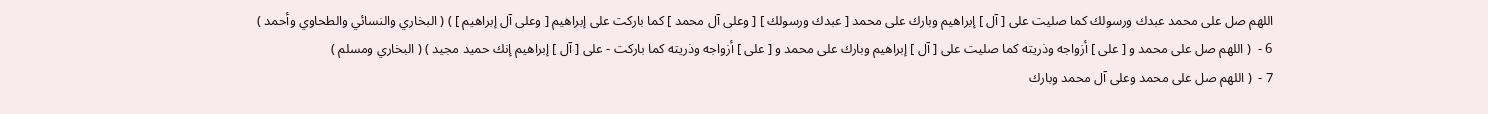اللهم صل على محمد عبدك ورسولك كما صليت على [ آل ] إبراهيم وبارك على محمد [ عبدك ورسولك ] [ وعلى آل محمد ] كما باركت على إبراهيم [ وعلى آل إبراهيم ] ) ( البخاري والنسائي والطحاوي وأحمد )
6 -  ( اللهم صل على محمد و [ على ] أزواجه وذريته كما صليت على [ آل ] إبراهيم وبارك على محمد و [ على ] أزواجه وذريته كما باركت - على [ آل ] إبراهيم إنك حميد مجيد ) ( البخاري ومسلم )
7 -  ( اللهم صل على محمد وعلى آل محمد وبارك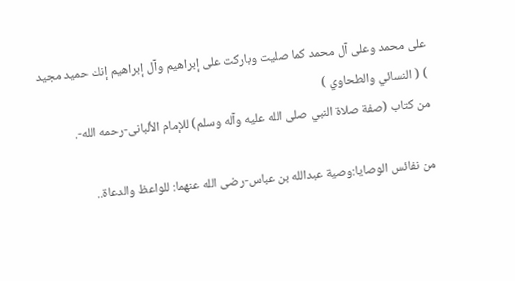على محمد وعلى آل محمد كما صليت وباركت على إبراهيم وآل إبراهيم إنك حميد مجيد ) ( النسائي والطحاوي )
من كتاب (صفة صلاة النبي صلى الله عليه وآله وسلم) للإمام الألبانى-رحمه الله-.

من نفائس الوصايا:وصية عبدالله بن عباس-رضى الله عنهما: للواعظ والدعاة..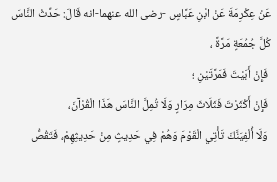عَنْ عِكْرِمَةَ عَنْ ابْنِ عَبَّاسٍ -رضى الله عنهما-انه قَالَ: حَدِّثْ النَّاسَ كُلَّ جُمُعَةٍ مَرَّةً ،
 فَإِنْ أَبَيْتَ فَمَرَّتَيْنِ ؛
 فَإِنْ أَكْثَرْتَ فَثَلَاثَ مِرَارٍ وَلَا تُمِلَّ النَّاسَ هَذَا الْقُرْآنَ،
 وَلَا أُلْفِيَنَّكَ تَأْتِي الْقَوْمَ وَهُمْ فِي حَدِيثٍ مِنْ حَدِيثِهِمْ، فَتَقُصُّ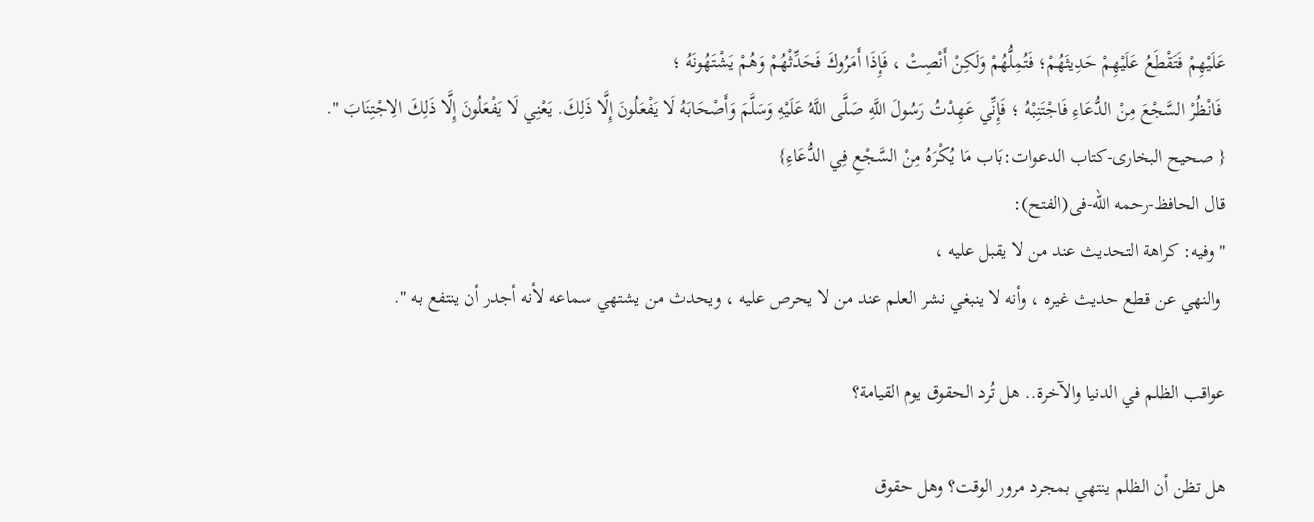عَلَيْهِمْ فَتَقْطَعُ عَلَيْهِمْ حَدِيثَهُمْ؛ فَتُمِلُّهُمْ وَلَكِنْ أَنْصِتْ ، فَإِذَا أَمَرُوكَ فَحَدِّثْهُمْ وَهُمْ يَشْتَهُونَهُ ؛
 فَانْظُرْ السَّجْعَ مِنْ الدُّعَاءِ فَاجْتَنِبْهُ ؛ فَإِنِّي عَهِدْتُ رَسُولَ اللَّهِ صَلَّى اللَّهُ عَلَيْهِ وَسَلَّمَ وَأَصْحَابَهُ لَا يَفْعَلُونَ إِلَّا ذَلِكَ. يَعْنِي لَا يَفْعَلُونَ إِلَّا ذَلِكَ الِاجْتِنَابَ ".
{ صحيح البخارى-كتاب الدعوات:بَاب مَا يُكْرَهُ مِنْ السَّجْعِ فِي الدُّعَاءِ}
قال الحافظ-رحمه الله-فى(الفتح):
" وفيه: كراهة التحديث عند من لا يقبل عليه ،
 والنهي عن قطع حديث غيره ، وأنه لا ينبغي نشر العلم عند من لا يحرص عليه ، ويحدث من يشتهي سماعه لأنه أجدر أن ينتفع به ".

عواقب الظلم في الدنيا والآخرة.. هل تُرد الحقوق يوم القيامة؟

هل تظن أن الظلم ينتهي بمجرد مرور الوقت؟ وهل حقوق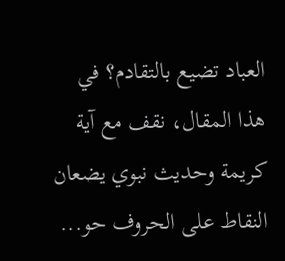العباد تضيع بالتقادم؟ في هذا المقال، نقف مع آية كريمة وحديث نبوي يضعان النقاط على الحروف حو...